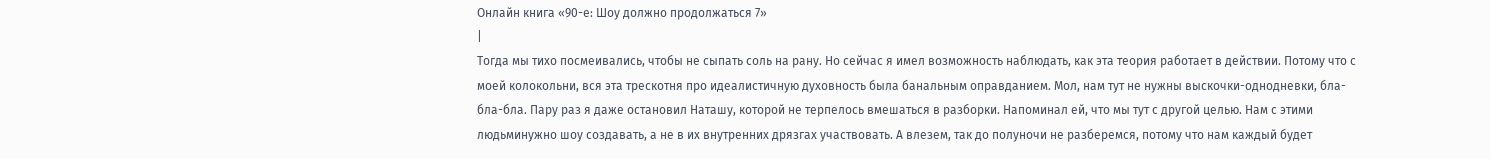Онлайн книга «90-е: Шоу должно продолжаться 7»
|
Тогда мы тихо посмеивались, чтобы не сыпать соль на рану. Но сейчас я имел возможность наблюдать, как эта теория работает в действии. Потому что с моей колокольни, вся эта трескотня про идеалистичную духовность была банальным оправданием. Мол, нам тут не нужны выскочки-однодневки, бла-бла-бла. Пару раз я даже остановил Наташу, которой не терпелось вмешаться в разборки. Напоминал ей, что мы тут с другой целью. Нам с этими людьминужно шоу создавать, а не в их внутренних дрязгах участвовать. А влезем, так до полуночи не разберемся, потому что нам каждый будет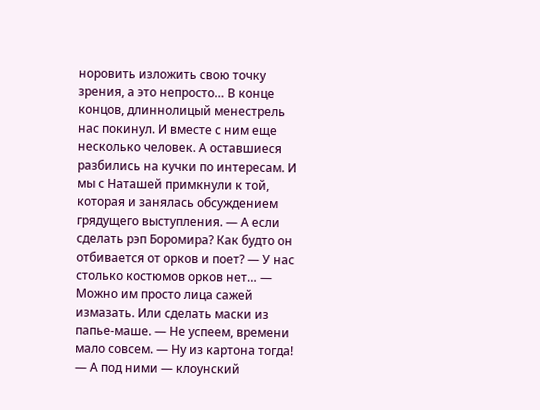норовить изложить свою точку зрения, а это непросто… В конце концов, длиннолицый менестрель нас покинул. И вместе с ним еще несколько человек. А оставшиеся разбились на кучки по интересам. И мы с Наташей примкнули к той, которая и занялась обсуждением грядущего выступления. — А если сделать рэп Боромира? Как будто он отбивается от орков и поет? — У нас столько костюмов орков нет… — Можно им просто лица сажей измазать. Или сделать маски из папье-маше. — Не успеем, времени мало совсем. — Ну из картона тогда! — А под ними — клоунский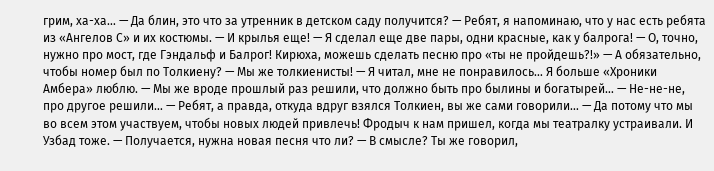грим, ха-ха… — Да блин, это что за утренник в детском саду получится? — Ребят, я напоминаю, что у нас есть ребята из «Ангелов С» и их костюмы. — И крылья еще! — Я сделал еще две пары, одни красные, как у балрога! — О, точно, нужно про мост, где Гэндальф и Балрог! Кирюха, можешь сделать песню про «ты не пройдешь?!» — А обязательно, чтобы номер был по Толкиену? — Мы же толкиенисты! — Я читал, мне не понравилось… Я больше «Хроники Амбера» люблю. — Мы же вроде прошлый раз решили, что должно быть про былины и богатырей… — Не-не-не, про другое решили… — Ребят, а правда, откуда вдруг взялся Толкиен, вы же сами говорили… — Да потому что мы во всем этом участвуем, чтобы новых людей привлечь! Фродыч к нам пришел, когда мы театралку устраивали. И Узбад тоже. — Получается, нужна новая песня что ли? — В смысле? Ты же говорил,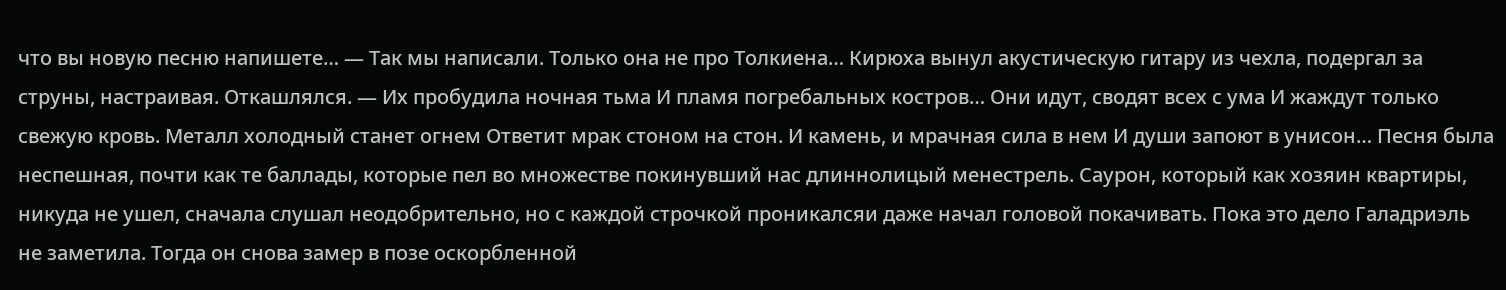что вы новую песню напишете… — Так мы написали. Только она не про Толкиена… Кирюха вынул акустическую гитару из чехла, подергал за струны, настраивая. Откашлялся. — Их пробудила ночная тьма И пламя погребальных костров… Они идут, сводят всех с ума И жаждут только свежую кровь. Металл холодный станет огнем Ответит мрак стоном на стон. И камень, и мрачная сила в нем И души запоют в унисон… Песня была неспешная, почти как те баллады, которые пел во множестве покинувший нас длиннолицый менестрель. Саурон, который как хозяин квартиры, никуда не ушел, сначала слушал неодобрительно, но с каждой строчкой проникалсяи даже начал головой покачивать. Пока это дело Галадриэль не заметила. Тогда он снова замер в позе оскорбленной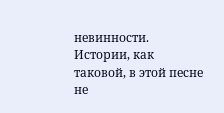невинности. Истории, как таковой, в этой песне не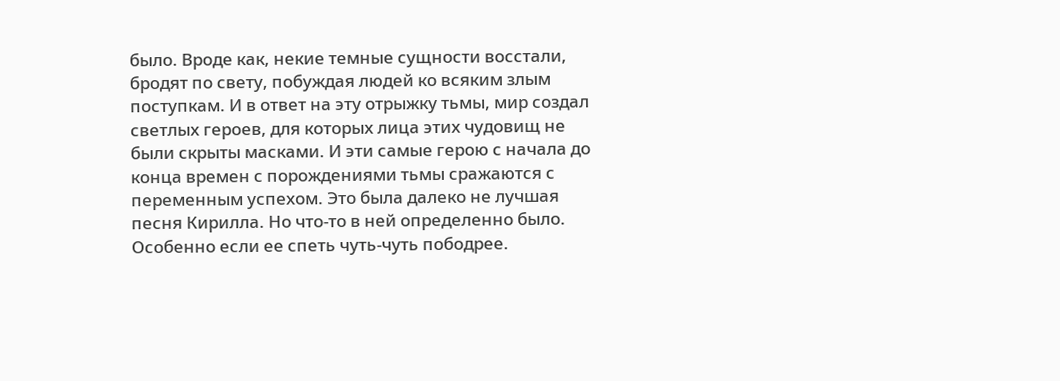было. Вроде как, некие темные сущности восстали, бродят по свету, побуждая людей ко всяким злым поступкам. И в ответ на эту отрыжку тьмы, мир создал светлых героев, для которых лица этих чудовищ не были скрыты масками. И эти самые герою с начала до конца времен с порождениями тьмы сражаются с переменным успехом. Это была далеко не лучшая песня Кирилла. Но что-то в ней определенно было. Особенно если ее спеть чуть-чуть пободрее.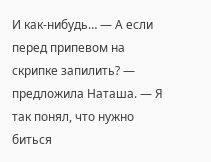И как-нибудь… — А если перед припевом на скрипке запилить? — предложила Наташа. — Я так понял, что нужно биться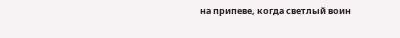на припеве, когда светлый воин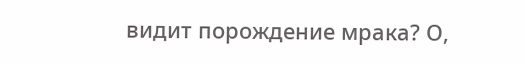видит порождение мрака? О,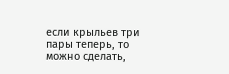если крыльев три пары теперь, то можно сделать,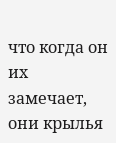что когда он их замечает, они крылья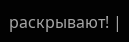раскрывают! |